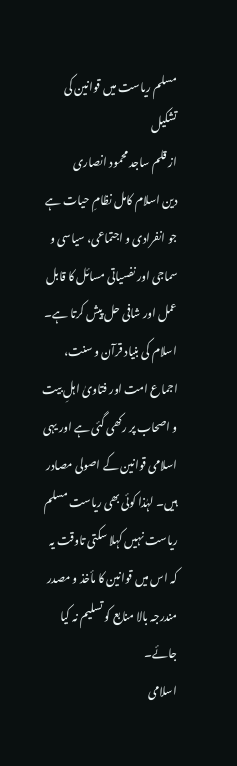مسلم ریاست میں قوانین کی تشکیل
از قلم ساجد محمود انصاری
دین اسلام کامل نظامِ حیات ہے جو انفرادی و اجتماعی، سیاسی و سماجی اور نفسیاتی مسائل کا قابل عمل اور شافی حل پیش کرتا ہے۔ اسلام کی بنیاد قرآن و سنت، اجماع امت اور فتاویٰ اہلِ بیت و اصحاب پر رکھی گئی ہے اور یہی اسلامی قوانین کے اصولی مصادر ہیں۔ لہٰذا کوئی بھی ریاست مسلم ریاست نہیں کہلا سکتی تاوقت یہ کہ اس میں قوانین کا مأخذ و مصدر مندرجہ بالا منابع کو تسلیم نہ کیا جائے۔
اسلامی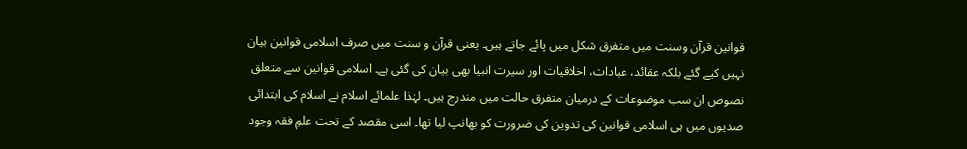قوانین قرآن وسنت میں متفرق شکل میں پائے جاتے ہیں۔ یعنی قرآن و سنت میں صرف اسلامی قوانین بیان نہیں کیے گئے بلکہ عقائد، عبادات، اخلاقیات اور سیرت انبیا بھی بیان کی گئی ہے۔ اسلامی قوانین سے متعلق نصوص ان سب موضوعات کے درمیان متفرق حالت میں مندرج ہیں۔ لہٰذا علمائے اسلام نے اسلام کی ابتدائی صدیوں میں ہی اسلامی قوانین کی تدوین کی ضرورت کو بھانپ لیا تھا۔ اسی مقصد کے تحت علمِ فقہ وجود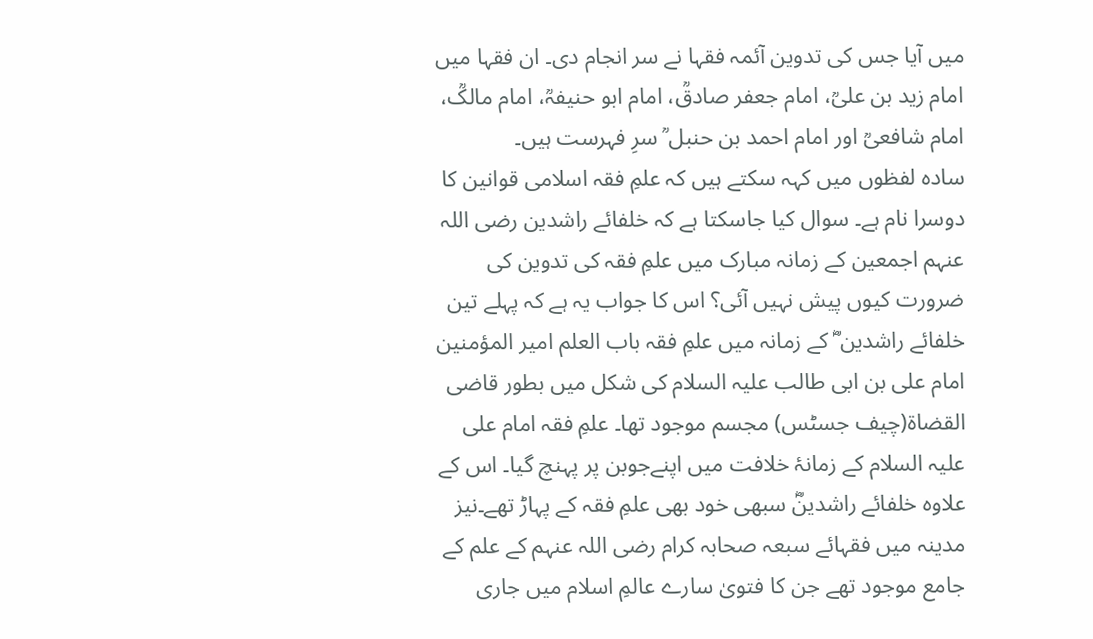میں آیا جس کی تدوین آئمہ فقہا نے سر انجام دی۔ ان فقہا میں امام زید بن علیؒ، امام جعفر صادقؒ، امام ابو حنیفہؒ، امام مالکؒ، امام شافعیؒ اور امام احمد بن حنبل ؒ سرِ فہرست ہیں۔
سادہ لفظوں میں کہہ سکتے ہیں کہ علمِ فقہ اسلامی قوانین کا دوسرا نام ہے۔ سوال کیا جاسکتا ہے کہ خلفائے راشدین رضی اللہ عنہم اجمعین کے زمانہ مبارک میں علمِ فقہ کی تدوین کی ضرورت کیوں پیش نہیں آئی؟ اس کا جواب یہ ہے کہ پہلے تین خلفائے راشدین ؓ کے زمانہ میں علمِ فقہ باب العلم امیر المؤمنین امام علی بن ابی طالب علیہ السلام کی شکل میں بطور قاضی القضاۃ(چیف جسٹس) مجسم موجود تھا۔ علمِ فقہ امام علی علیہ السلام کے زمانۂ خلافت میں اپنےجوبن پر پہنچ گیا۔ اس کے علاوہ خلفائے راشدینؓ سبھی خود بھی علمِ فقہ کے پہاڑ تھے۔نیز مدینہ میں فقہائے سبعہ صحابہ کرام رضی اللہ عنہم کے علم کے جامع موجود تھے جن کا فتویٰ سارے عالمِ اسلام میں جاری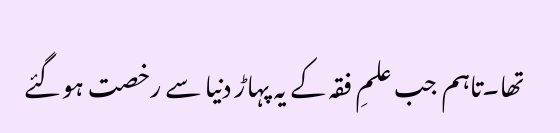تھا۔تاہم جب علمِ فقہ کے یہ پہاڑ دنیا سے رخصت ہوگئے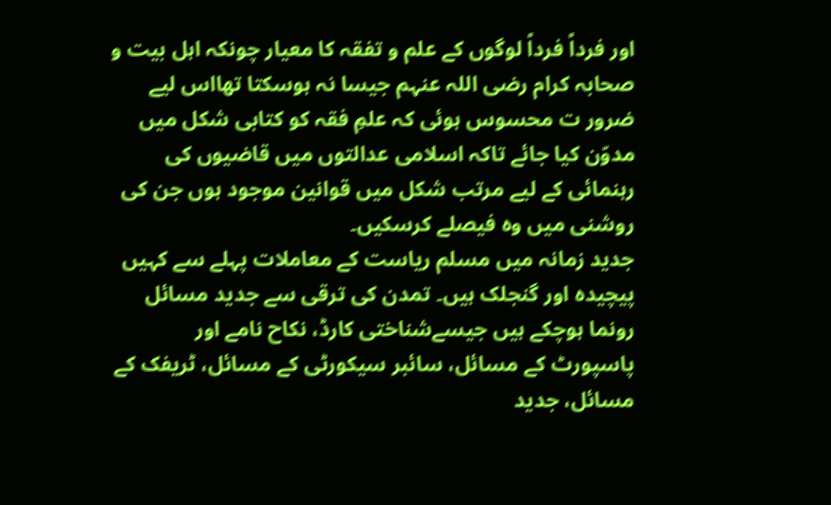اور فرداً فرداً لوگوں کے علم و تفقہ کا معیار چونکہ اہل بیت و صحابہ کرام رضی اللہ عنہم جیسا نہ ہوسکتا تھااس لیے ضرور ت محسوس ہوئی کہ علمِ فقہ کو کتابی شکل میں مدوّن کیا جائے تاکہ اسلامی عدالتوں میں قاضیوں کی رہنمائی کے لیے مرتب شکل میں قوانین موجود ہوں جن کی روشنی میں وہ فیصلے کرسکیں۔
جدید زمانہ میں مسلم ریاست کے معاملات پہلے سے کہیں پیچیدہ اور گنجلک ہیں۔ تمدن کی ترقی سے جدید مسائل رونما ہوچکے ہیں جیسےشناختی کارڈ، نکاح نامے اور پاسپورٹ کے مسائل، سائبر سیکورٹی کے مسائل، ٹریفک کے مسائل، جدید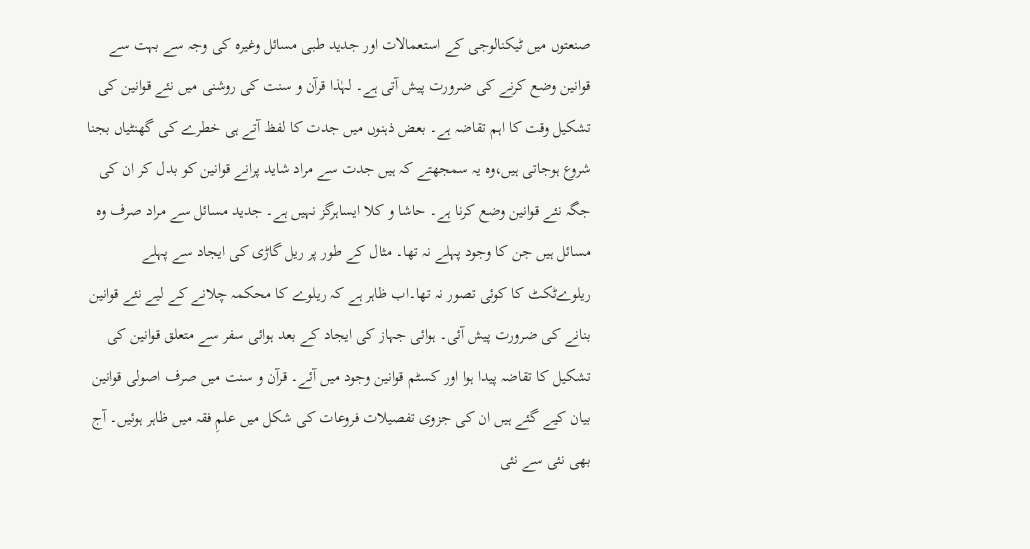صنعتوں میں ٹیکنالوجی کے استعمالات اور جدید طبی مسائل وغیرہ کی وجہ سے بہت سے قوانین وضع کرنے کی ضرورت پیش آتی ہے۔ لہٰذا قرآن و سنت کی روشنی میں نئے قوانین کی تشکیل وقت کا اہم تقاضہ ہے۔ بعض ذہنوں میں جدت کا لفظ آتے ہی خطرے کی گھنٹیاں بجنا شروع ہوجاتی ہیں،وہ یہ سمجھتے کہ ہیں جدت سے مراد شاید پرانے قوانین کو بدل کر ان کی جگہ نئے قوانین وضع کرنا ہے۔ حاشا و کلا ایساہرگز نہیں ہے۔ جدید مسائل سے مراد صرف وہ مسائل ہیں جن کا وجود پہلے نہ تھا۔ مثال کے طور پر ریل گاڑی کی ایجاد سے پہلے ریلوےٹکٹ کا کوئی تصور نہ تھا۔اب ظاہر ہے کہ ریلوے کا محکمہ چلانے کے لیے نئے قوانین بنانے کی ضرورت پیش آئی۔ ہوائی جہاز کی ایجاد کے بعد ہوائی سفر سے متعلق قوانین کی تشکیل کا تقاضہ پیدا ہوا اور کسٹم قوانین وجود میں آئے۔ قرآن و سنت میں صرف اصولی قوانین بیان کیے گئے ہیں ان کی جزوی تفصیلات فروعات کی شکل میں علمِ فقہ میں ظاہر ہوئیں۔ آج بھی نئی سے نئی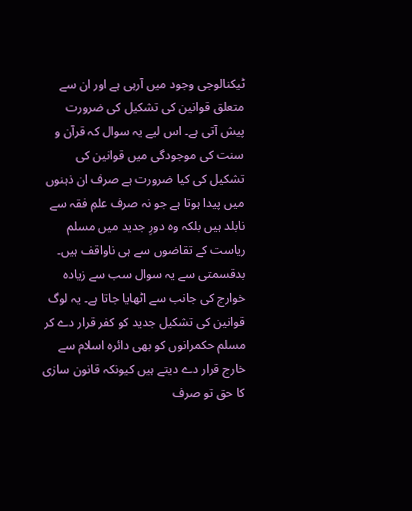ٹیکنالوجی وجود میں آرہی ہے اور ان سے متعلق قوانین کی تشکیل کی ضرورت پیش آتی ہے۔ اس لیے یہ سوال کہ قرآن و سنت کی موجودگی میں قوانین کی تشکیل کی کیا ضرورت ہے صرف ان ذہنوں میں پیدا ہوتا ہے جو نہ صرف علمِ فقہ سے نابلد ہیں بلکہ وہ دورِ جدید میں مسلم ریاست کے تقاضوں سے ہی ناواقف ہیں۔ بدقسمتی سے یہ سوال سب سے زیادہ خوارج کی جانب سے اٹھایا جاتا ہے۔ یہ لوگ قوانین کی تشکیل جدید کو کفر قرار دے کر مسلم حکمرانوں کو بھی دائرہ اسلام سے خارج قرار دے دیتے ہیں کیونکہ قانون سازی کا حق تو صرف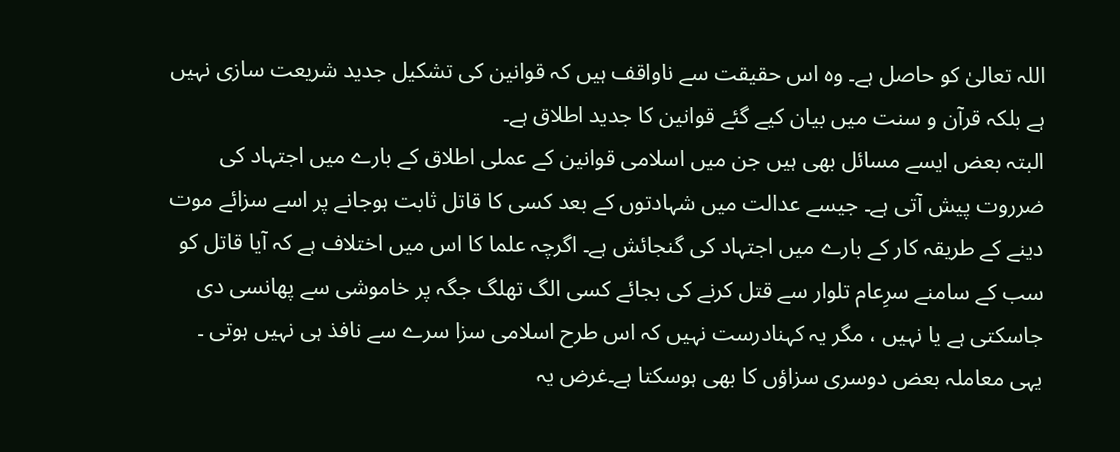اللہ تعالیٰ کو حاصل ہے۔ وہ اس حقیقت سے ناواقف ہیں کہ قوانین کی تشکیل جدید شریعت سازی نہیں ہے بلکہ قرآن و سنت میں بیان کیے گئے قوانین کا جدید اطلاق ہے۔
البتہ بعض ایسے مسائل بھی ہیں جن میں اسلامی قوانین کے عملی اطلاق کے بارے میں اجتہاد کی ضرروت پیش آتی ہے۔ جیسے عدالت میں شہادتوں کے بعد کسی کا قاتل ثابت ہوجانے پر اسے سزائے موت دینے کے طریقہ کار کے بارے میں اجتہاد کی گنجائش ہے۔ اگرچہ علما کا اس میں اختلاف ہے کہ آیا قاتل کو سب کے سامنے سرِعام تلوار سے قتل کرنے کی بجائے کسی الگ تھلگ جگہ پر خاموشی سے پھانسی دی جاسکتی ہے یا نہیں ، مگر یہ کہنادرست نہیں کہ اس طرح اسلامی سزا سرے سے نافذ ہی نہیں ہوتی ۔ یہی معاملہ بعض دوسری سزاؤں کا بھی ہوسکتا ہے۔غرض یہ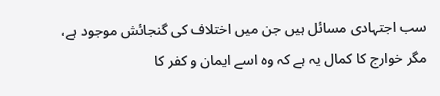سب اجتہادی مسائل ہیں جن میں اختلاف کی گنجائش موجود ہے، مگر خوارج کا کمال یہ ہے کہ وہ اسے ایمان و کفر کا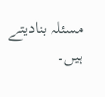مسئلہ بنادیتے ہیں۔